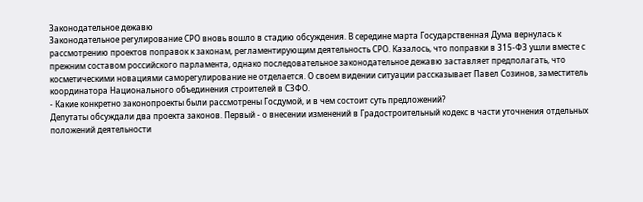Законодательное дежавю
Законодательное регулирование СРО вновь вошло в стадию обсуждения. В середине марта Государственная Дума вернулась к рассмотрению проектов поправок к законам, регламентирующим деятельность СРО. Казалось, что поправки в 315-ФЗ ушли вместе с прежним составом российского парламента, однако последовательное законодательное дежавю заставляет предполагать, что косметическими новациями саморегулирование не отделается. О своем видении ситуации рассказывает Павел Созинов, заместитель координатора Национального объединения строителей в СЗФО.
- Какие конкретно законопроекты были рассмотрены Госдумой, и в чем состоит суть предложений?
Депутаты обсуждали два проекта законов. Первый - о внесении изменений в Градостроительный кодекс в части уточнения отдельных положений деятельности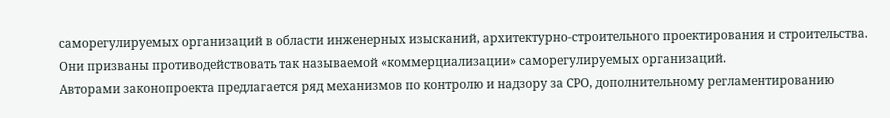саморегулируемых организаций в области инженерных изысканий, архитектурно-строительного проектирования и строительства.
Они призваны противодействовать так называемой «коммерциализации» саморегулируемых организаций.
Авторами законопроекта предлагается ряд механизмов по контролю и надзору за СРО, дополнительному регламентированию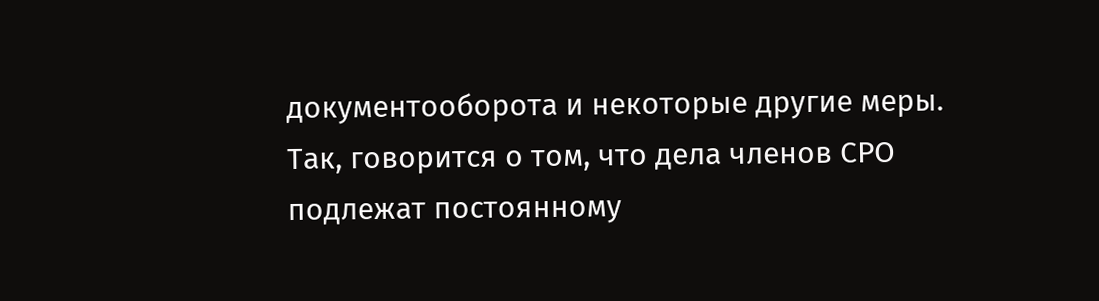документооборота и некоторые другие меры.
Так, говорится о том, что дела членов СРО подлежат постоянному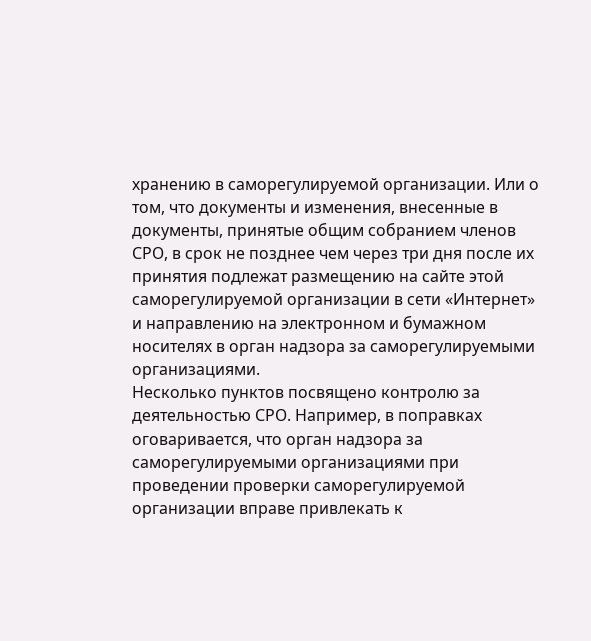хранению в саморегулируемой организации. Или о том, что документы и изменения, внесенные в документы, принятые общим собранием членов СРО, в срок не позднее чем через три дня после их принятия подлежат размещению на сайте этой саморегулируемой организации в сети «Интернет» и направлению на электронном и бумажном носителях в орган надзора за саморегулируемыми организациями.
Несколько пунктов посвящено контролю за деятельностью СРО. Например, в поправках оговаривается, что орган надзора за саморегулируемыми организациями при проведении проверки саморегулируемой организации вправе привлекать к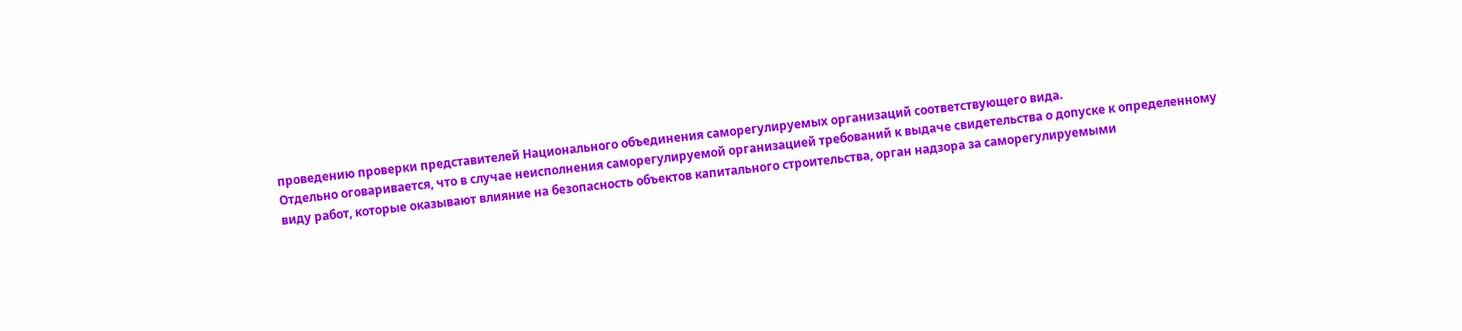проведению проверки представителей Национального объединения саморегулируемых организаций соответствующего вида.
Отдельно оговаривается, что в случае неисполнения саморегулируемой организацией требований к выдаче свидетельства о допуске к определенному виду работ, которые оказывают влияние на безопасность объектов капитального строительства, орган надзора за саморегулируемыми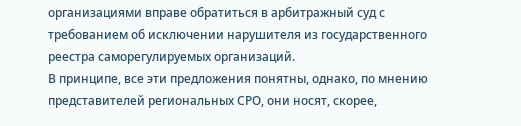организациями вправе обратиться в арбитражный суд с требованием об исключении нарушителя из государственного реестра саморегулируемых организаций.
В принципе, все эти предложения понятны, однако, по мнению представителей региональных СРО, они носят, скорее,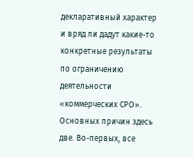декларативный характер и вряд ли дадут какие-то конкретные результаты по ограничению деятельности «коммерческих СРО».
Основных причин здесь две. Во-первых, все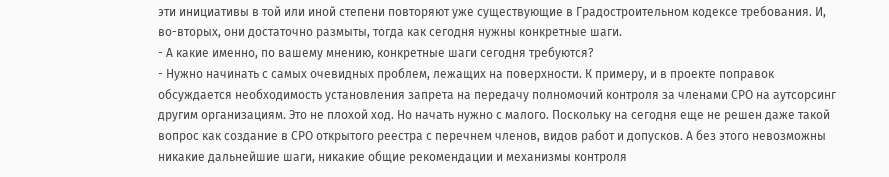эти инициативы в той или иной степени повторяют уже существующие в Градостроительном кодексе требования. И, во-вторых, они достаточно размыты, тогда как сегодня нужны конкретные шаги.
- А какие именно, по вашему мнению, конкретные шаги сегодня требуются?
- Нужно начинать с самых очевидных проблем, лежащих на поверхности. К примеру, и в проекте поправок обсуждается необходимость установления запрета на передачу полномочий контроля за членами СРО на аутсорсинг другим организациям. Это не плохой ход. Но начать нужно с малого. Поскольку на сегодня еще не решен даже такой вопрос как создание в СРО открытого реестра с перечнем членов, видов работ и допусков. А без этого невозможны никакие дальнейшие шаги, никакие общие рекомендации и механизмы контроля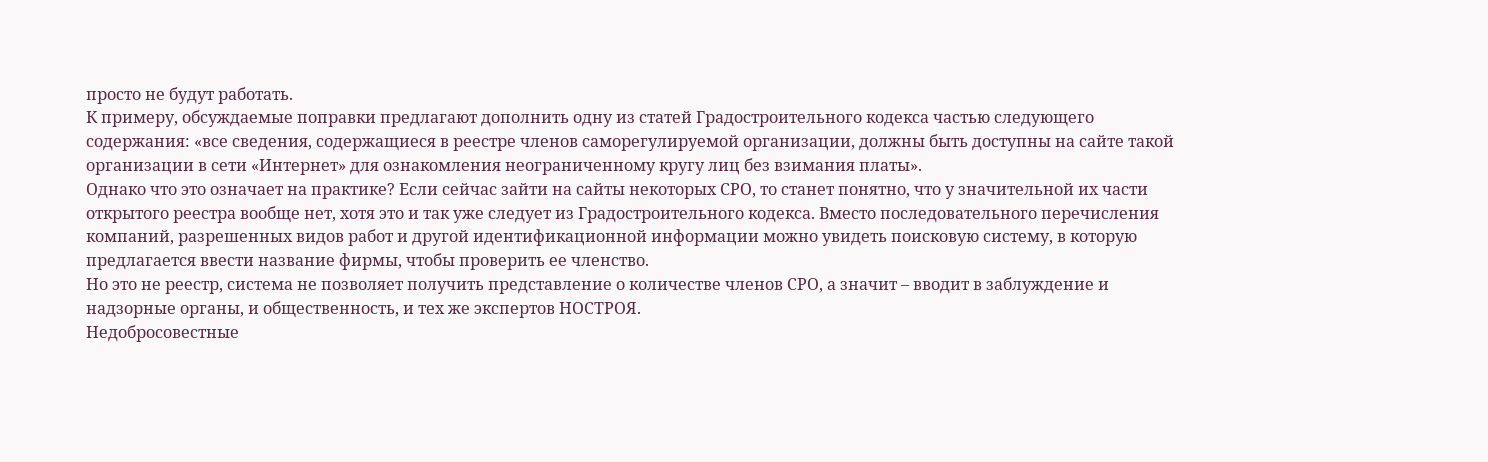просто не будут работать.
К примеру, обсуждаемые поправки предлагают дополнить одну из статей Градостроительного кодекса частью следующего содержания: «все сведения, содержащиеся в реестре членов саморегулируемой организации, должны быть доступны на сайте такой организации в сети «Интернет» для ознакомления неограниченному кругу лиц без взимания платы».
Однако что это означает на практике? Если сейчас зайти на сайты некоторых СРО, то станет понятно, что у значительной их части открытого реестра вообще нет, хотя это и так уже следует из Градостроительного кодекса. Вместо последовательного перечисления компаний, разрешенных видов работ и другой идентификационной информации можно увидеть поисковую систему, в которую предлагается ввести название фирмы, чтобы проверить ее членство.
Но это не реестр, система не позволяет получить представление о количестве членов СРО, а значит – вводит в заблуждение и надзорные органы, и общественность, и тех же экспертов НОСТРОЯ.
Недобросовестные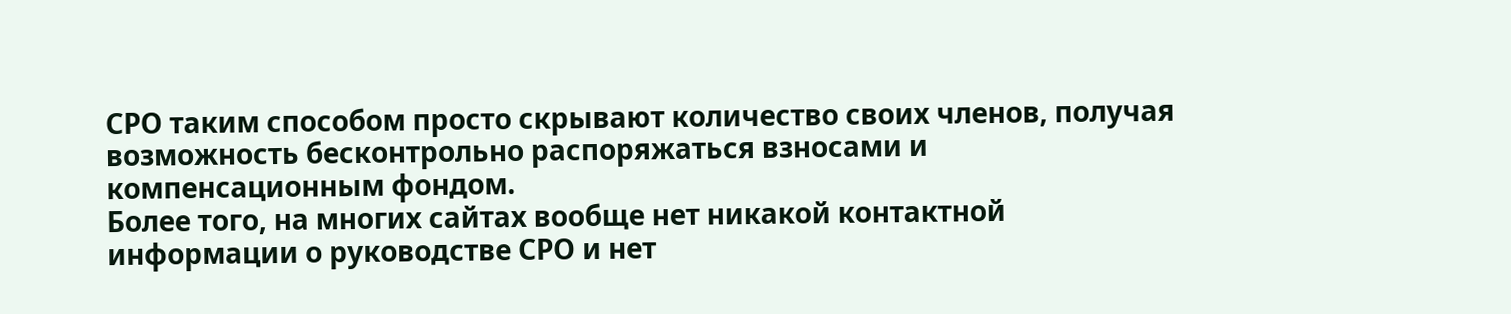СРО таким способом просто скрывают количество своих членов, получая возможность бесконтрольно распоряжаться взносами и компенсационным фондом.
Более того, на многих сайтах вообще нет никакой контактной информации о руководстве СРО и нет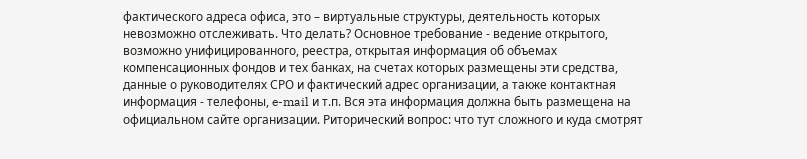фактического адреса офиса, это – виртуальные структуры, деятельность которых невозможно отслеживать. Что делать? Основное требование - ведение открытого, возможно унифицированного, реестра, открытая информация об объемах компенсационных фондов и тех банках, на счетах которых размещены эти средства, данные о руководителях СРО и фактический адрес организации, а также контактная информация - телефоны, e-mail и т.п. Вся эта информация должна быть размещена на официальном сайте организации. Риторический вопрос: что тут сложного и куда смотрят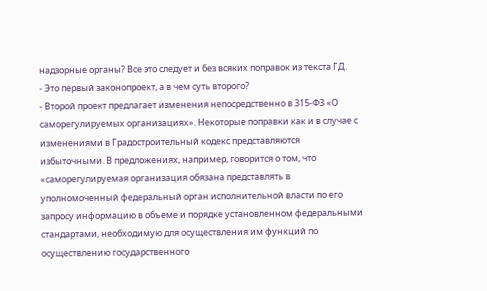надзорные органы? Все это следует и без всяких поправок из текста ГД.
- Это первый законопроект, а в чем суть второго?
- Второй проект предлагает изменения непосредственно в 315-ФЗ «О саморегулируемых организациях». Некоторые поправки как и в случае с изменениями в Градостроительный кодекс представляются избыточными. В предложениях, например, говорится о том, что «саморегулируемая организация обязана представлять в уполномоченный федеральный орган исполнительной власти по его запросу информацию в объеме и порядке установленном федеральными стандартами, необходимую для осуществления им функций по осуществлению государственного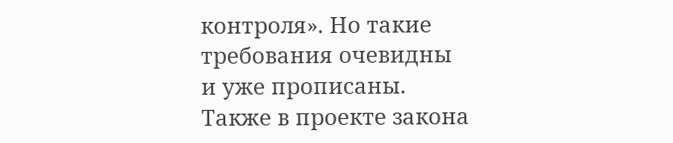контроля». Но такие требования очевидны и уже прописаны.
Также в проекте закона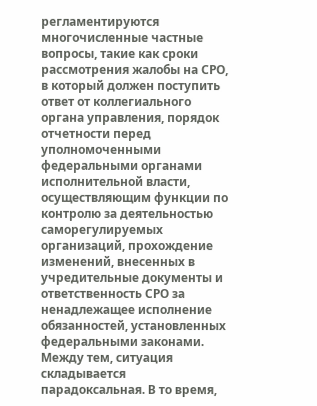регламентируются многочисленные частные вопросы, такие как сроки рассмотрения жалобы на СРО, в который должен поступить ответ от коллегиального органа управления, порядок отчетности перед уполномоченными федеральными органами исполнительной власти, осуществляющим функции по контролю за деятельностью саморегулируемых организаций, прохождение изменений, внесенных в учредительные документы и ответственность СРО за ненадлежащее исполнение обязанностей, установленных федеральными законами.
Между тем, ситуация складывается парадоксальная. В то время,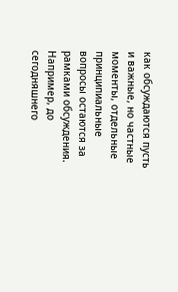как обсуждаются пусть и важные, но частные моменты, отдельные принципиальные вопросы остаются за рамками обсуждения. Например, до сегодняшнего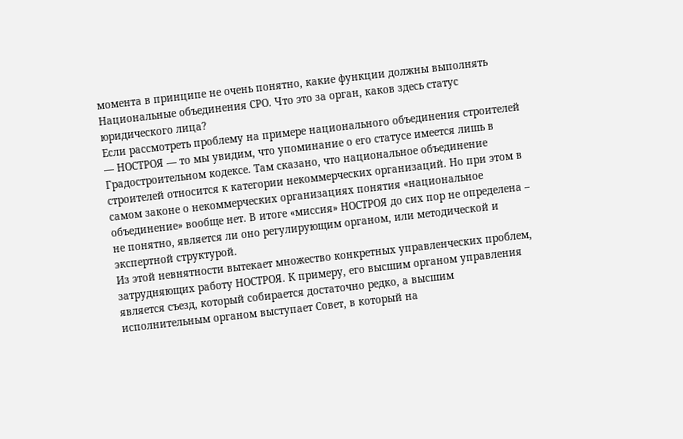момента в принципе не очень понятно, какие функции должны выполнять Национальные объединения СРО. Что это за орган, каков здесь статус юридического лица?
Если рассмотреть проблему на примере национального объединения строителей — НОСТРОЯ — то мы увидим, что упоминание о его статусе имеется лишь в Градостроительном кодексе. Там сказано, что национальное объединение строителей относится к категории некоммерческих организаций. Но при этом в самом законе о некоммерческих организациях понятия «национальное объединение» вообще нет. В итоге «миссия» НОСТРОЯ до сих пор не определена – не понятно, является ли оно регулирующим органом, или методической и экспертной структурой.
Из этой невнятности вытекает множество конкретных управленческих проблем, затрудняющих работу НОСТРОЯ. К примеру, его высшим органом управления является съезд, который собирается достаточно редко, а высшим исполнительным органом выступает Совет, в который на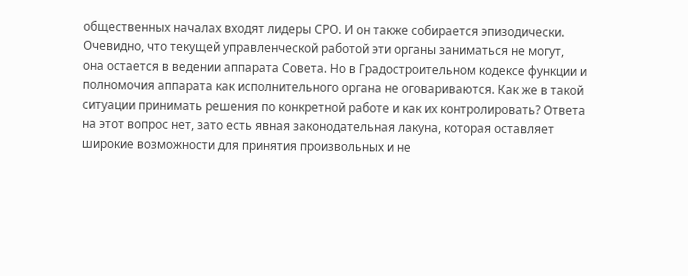общественных началах входят лидеры СРО. И он также собирается эпизодически.
Очевидно, что текущей управленческой работой эти органы заниматься не могут, она остается в ведении аппарата Совета. Но в Градостроительном кодексе функции и полномочия аппарата как исполнительного органа не оговариваются. Как же в такой ситуации принимать решения по конкретной работе и как их контролировать? Ответа на этот вопрос нет, зато есть явная законодательная лакуна, которая оставляет широкие возможности для принятия произвольных и не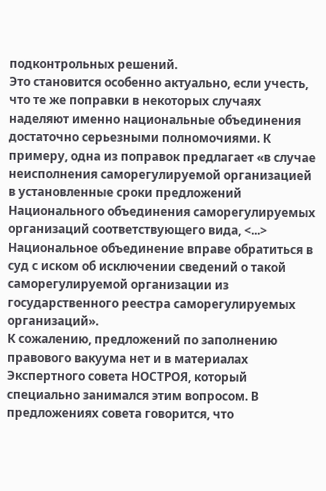подконтрольных решений.
Это становится особенно актуально, если учесть, что те же поправки в некоторых случаях наделяют именно национальные объединения достаточно серьезными полномочиями. К примеру, одна из поправок предлагает «в случае неисполнения саморегулируемой организацией в установленные сроки предложений Национального объединения саморегулируемых организаций соответствующего вида, <...> Национальное объединение вправе обратиться в суд с иском об исключении сведений о такой саморегулируемой организации из государственного реестра саморегулируемых организаций».
К сожалению, предложений по заполнению правового вакуума нет и в материалах Экспертного совета НОСТРОЯ, который специально занимался этим вопросом. В предложениях совета говорится, что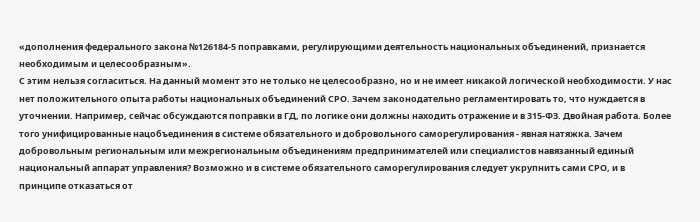«дополнения федерального закона №126184-5 поправками, регулирующими деятельность национальных объединений, признается необходимым и целесообразным».
С этим нельзя согласиться. На данный момент это не только не целесообразно, но и не имеет никакой логической необходимости. У нас нет положительного опыта работы национальных объединений СРО. Зачем законодательно регламентировать то, что нуждается в уточнении. Например, сейчас обсуждаются поправки в ГД, по логике они должны находить отражение и в 315-ФЗ. Двойная работа. Более того унифицированные нацобъединения в системе обязательного и добровольного саморегулирования - явная натяжка. Зачем добровольным региональным или межрегиональным объединениям предпринимателей или специалистов навязанный единый национальный аппарат управления? Возможно и в системе обязательного саморегулирования следует укрупнить сами СРО, и в принципе отказаться от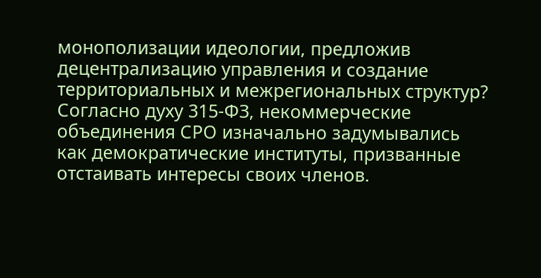монополизации идеологии, предложив децентрализацию управления и создание территориальных и межрегиональных структур? Согласно духу 315-ФЗ, некоммерческие объединения СРО изначально задумывались как демократические институты, призванные отстаивать интересы своих членов.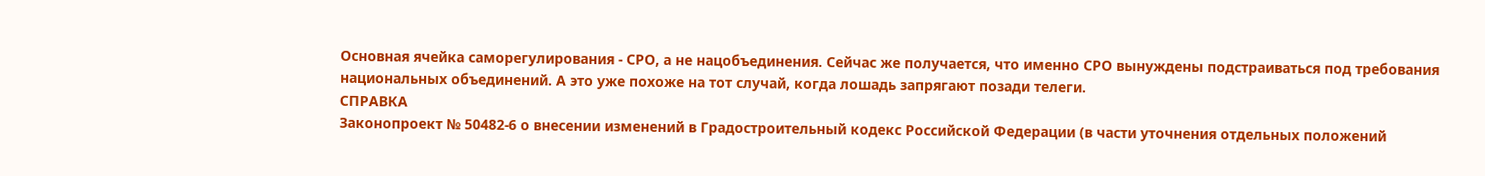Основная ячейка саморегулирования - СРО, а не нацобъединения. Сейчас же получается, что именно СРО вынуждены подстраиваться под требования национальных объединений. А это уже похоже на тот случай, когда лошадь запрягают позади телеги.
СПРАВКА
Законопроект № 50482-6 о внесении изменений в Градостроительный кодекс Российской Федерации (в части уточнения отдельных положений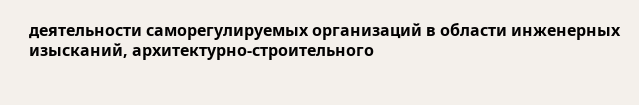деятельности саморегулируемых организаций в области инженерных изысканий, архитектурно-строительного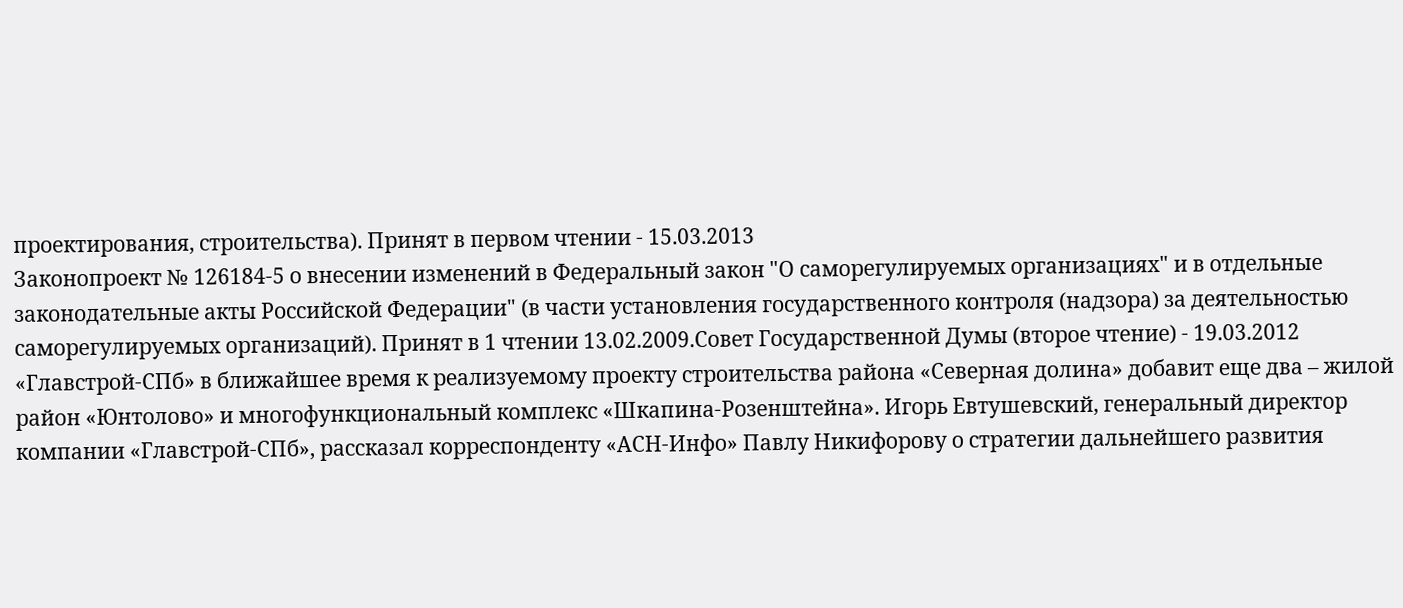проектирования, строительства). Принят в первом чтении - 15.03.2013
Законопроект № 126184-5 о внесении изменений в Федеральный закон "О саморегулируемых организациях" и в отдельные законодательные акты Российской Федерации" (в части установления государственного контроля (надзора) за деятельностью саморегулируемых организаций). Принят в 1 чтении 13.02.2009.Совет Государственной Думы (второе чтение) - 19.03.2012
«Главстрой-СПб» в ближайшее время к реализуемому проекту строительства района «Северная долина» добавит еще два – жилой район «Юнтолово» и многофункциональный комплекс «Шкапина-Розенштейна». Игорь Евтушевский, генеральный директор компании «Главстрой-СПб», рассказал корреспонденту «АСН-Инфо» Павлу Никифорову о стратегии дальнейшего развития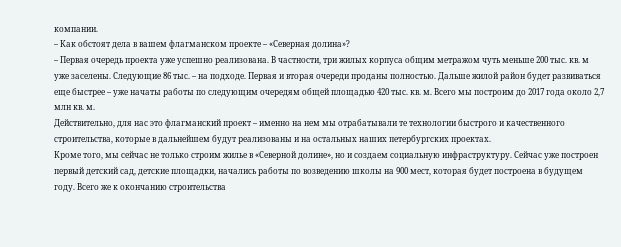компании.
– Как обстоят дела в вашем флагманском проекте – «Северная долина»?
– Первая очередь проекта уже успешно реализована. В частности, три жилых корпуса общим метражом чуть меньше 200 тыс. кв. м уже заселены. Следующие 86 тыс. – на подходе. Первая и вторая очереди проданы полностью. Дальше жилой район будет развиваться еще быстрее – уже начаты работы по следующим очередям общей площадью 420 тыс. кв. м. Всего мы построим до 2017 года около 2,7 млн кв. м.
Действительно, для нас это флагманский проект – именно на нем мы отрабатывали те технологии быстрого и качественного строительства, которые в дальнейшем будут реализованы и на остальных наших петербургских проектах.
Кроме того, мы сейчас не только строим жилье в «Северной долине», но и создаем социальную инфраструктуру. Сейчас уже построен первый детский сад, детские площадки, начались работы по возведению школы на 900 мест, которая будет построена в будущем году. Всего же к окончанию строительства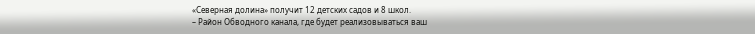«Северная долина» получит 12 детских садов и 8 школ.
– Район Обводного канала, где будет реализовываться ваш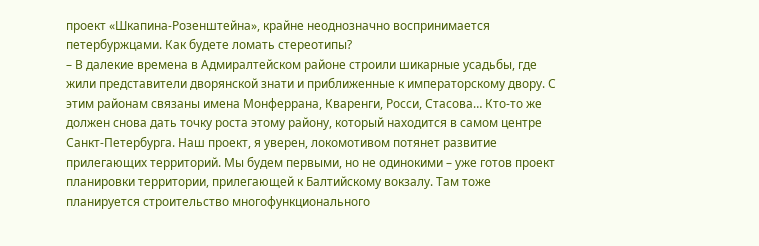проект «Шкапина-Розенштейна», крайне неоднозначно воспринимается петербуржцами. Как будете ломать стереотипы?
– В далекие времена в Адмиралтейском районе строили шикарные усадьбы, где жили представители дворянской знати и приближенные к императорскому двору. С этим районам связаны имена Монферрана, Кваренги, Росси, Стасова… Кто-то же должен снова дать точку роста этому району, который находится в самом центре Санкт-Петербурга. Наш проект, я уверен, локомотивом потянет развитие прилегающих территорий. Мы будем первыми, но не одинокими – уже готов проект планировки территории, прилегающей к Балтийскому вокзалу. Там тоже планируется строительство многофункционального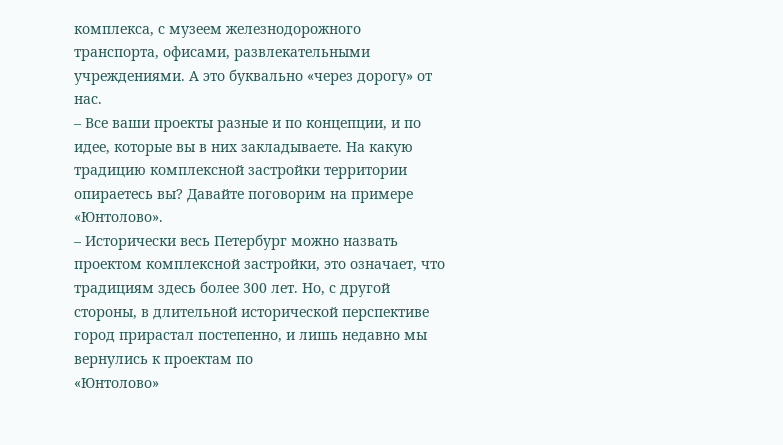комплекса, с музеем железнодорожного транспорта, офисами, развлекательными учреждениями. А это буквально «через дорогу» от нас.
– Все ваши проекты разные и по концепции, и по идее, которые вы в них закладываете. На какую традицию комплексной застройки территории опираетесь вы? Давайте поговорим на примере «Юнтолово».
– Исторически весь Петербург можно назвать проектом комплексной застройки, это означает, что традициям здесь более 300 лет. Но, с другой стороны, в длительной исторической перспективе город прирастал постепенно, и лишь недавно мы вернулись к проектам по
«Юнтолово»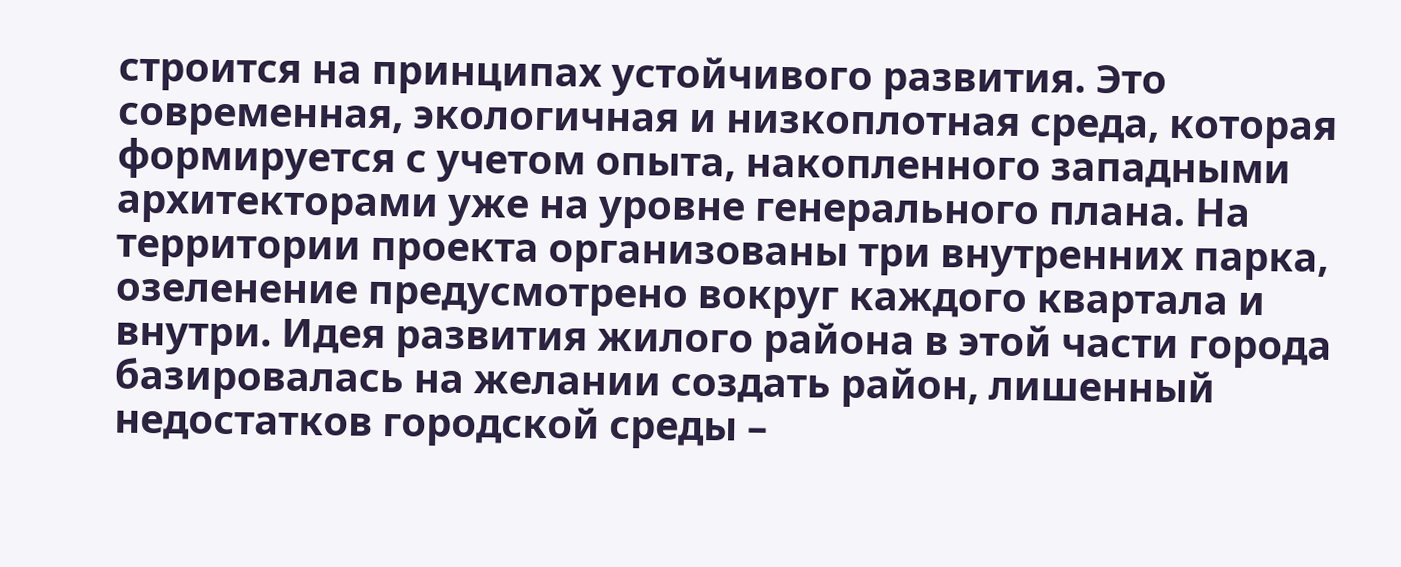строится на принципах устойчивого развития. Это современная, экологичная и низкоплотная среда, которая формируется с учетом опыта, накопленного западными архитекторами уже на уровне генерального плана. На территории проекта организованы три внутренних парка, озеленение предусмотрено вокруг каждого квартала и внутри. Идея развития жилого района в этой части города базировалась на желании создать район, лишенный недостатков городской среды –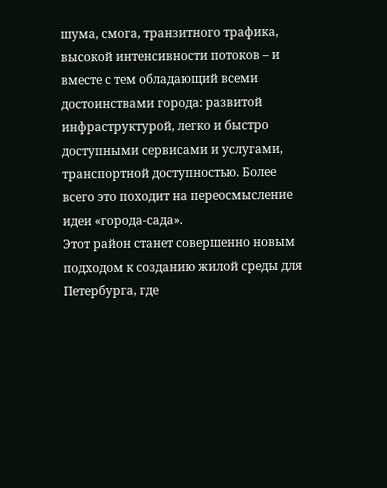шума, смога, транзитного трафика, высокой интенсивности потоков – и вместе с тем обладающий всеми достоинствами города: развитой инфраструктурой, легко и быстро доступными сервисами и услугами, транспортной доступностью. Более всего это походит на переосмысление идеи «города-сада».
Этот район станет совершенно новым подходом к созданию жилой среды для Петербурга, где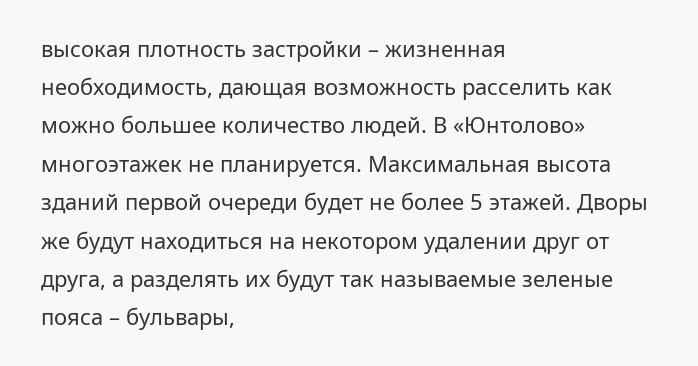высокая плотность застройки – жизненная необходимость, дающая возможность расселить как можно большее количество людей. В «Юнтолово» многоэтажек не планируется. Максимальная высота зданий первой очереди будет не более 5 этажей. Дворы же будут находиться на некотором удалении друг от друга, а разделять их будут так называемые зеленые пояса – бульвары,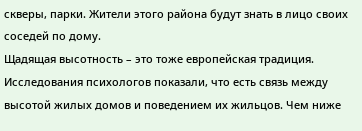скверы, парки. Жители этого района будут знать в лицо своих соседей по дому.
Щадящая высотность – это тоже европейская традиция. Исследования психологов показали, что есть связь между высотой жилых домов и поведением их жильцов. Чем ниже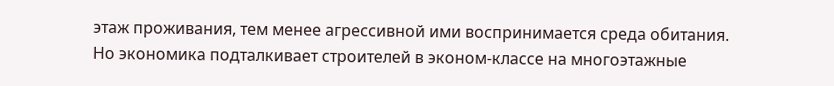этаж проживания, тем менее агрессивной ими воспринимается среда обитания. Но экономика подталкивает строителей в эконом-классе на многоэтажные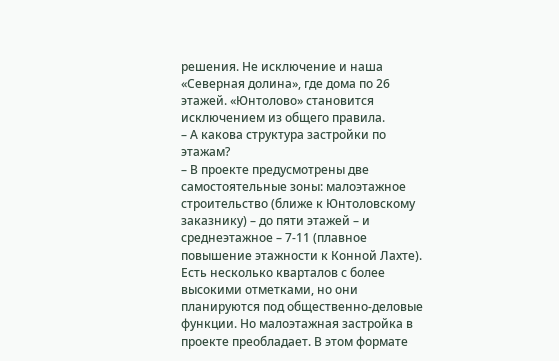решения. Не исключение и наша «Северная долина», где дома по 26 этажей. «Юнтолово» становится исключением из общего правила.
– А какова структура застройки по этажам?
– В проекте предусмотрены две самостоятельные зоны: малоэтажное строительство (ближе к Юнтоловскому заказнику) – до пяти этажей – и среднеэтажное – 7-11 (плавное повышение этажности к Конной Лахте). Есть несколько кварталов с более высокими отметками, но они планируются под общественно-деловые функции. Но малоэтажная застройка в проекте преобладает. В этом формате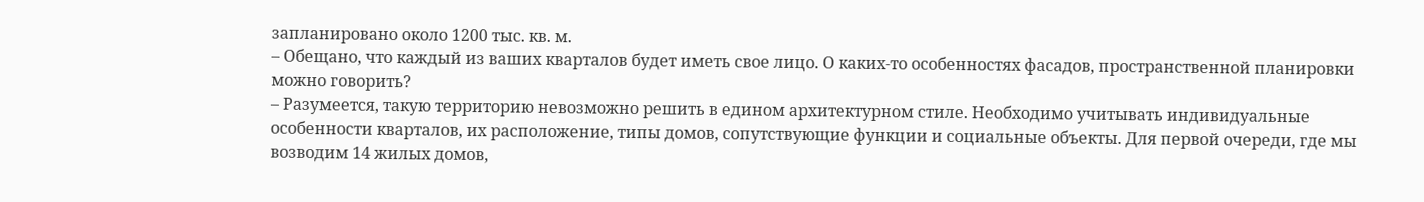запланировано около 1200 тыс. кв. м.
– Обещано, что каждый из ваших кварталов будет иметь свое лицо. О каких-то особенностях фасадов, пространственной планировки можно говорить?
– Разумеется, такую территорию невозможно решить в едином архитектурном стиле. Необходимо учитывать индивидуальные особенности кварталов, их расположение, типы домов, сопутствующие функции и социальные объекты. Для первой очереди, где мы возводим 14 жилых домов,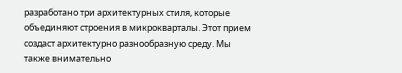разработано три архитектурных стиля, которые объединяют строения в микрокварталы. Этот прием создаст архитектурно разнообразную среду. Мы также внимательно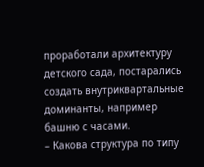проработали архитектуру детского сада, постарались создать внутриквартальные доминанты, например башню с часами.
– Какова структура по типу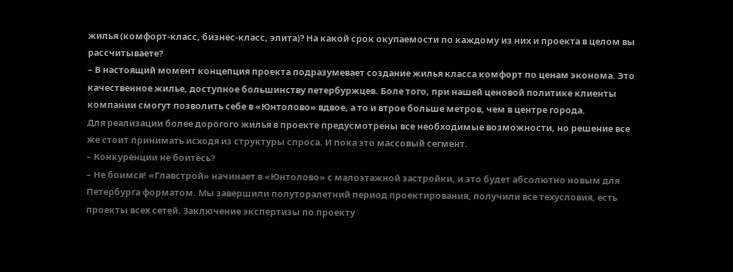жилья (комфорт-класс, бизнес-класс, элита)? На какой срок окупаемости по каждому из них и проекта в целом вы рассчитываете?
– В настоящий момент концепция проекта подразумевает создание жилья класса комфорт по ценам эконома. Это качественное жилье, доступное большинству петербуржцев. Боле того, при нашей ценовой политике клиенты компании смогут позволить себе в «Юнтолово» вдвое, а то и втрое больше метров, чем в центре города.
Для реализации более дорогого жилья в проекте предусмотрены все необходимые возможности, но решение все же стоит принимать исходя из структуры спроса. И пока это массовый сегмент.
– Конкуренции не боитесь?
– Не боимся! «Главстрой» начинает в «Юнтолово» с малоэтажной застройки, и это будет абсолютно новым для Петербурга форматом. Мы завершили полуторалетний период проектирования, получили все техусловия, есть проекты всех сетей. Заключение экспертизы по проекту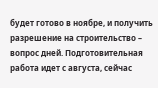будет готово в ноябре, и получить разрешение на строительство – вопрос дней. Подготовительная работа идет с августа, сейчас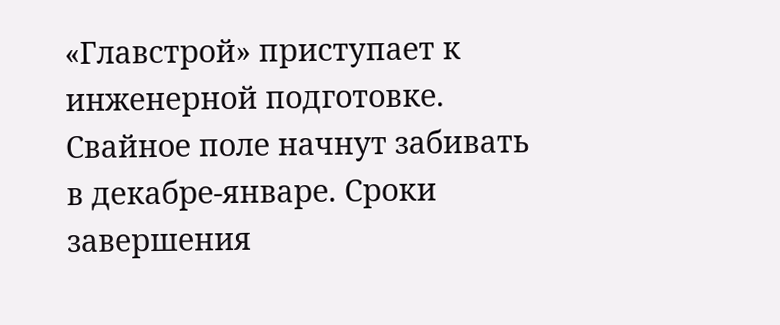«Главстрой» приступает к инженерной подготовке. Свайное поле начнут забивать в декабре-январе. Сроки завершения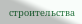строительства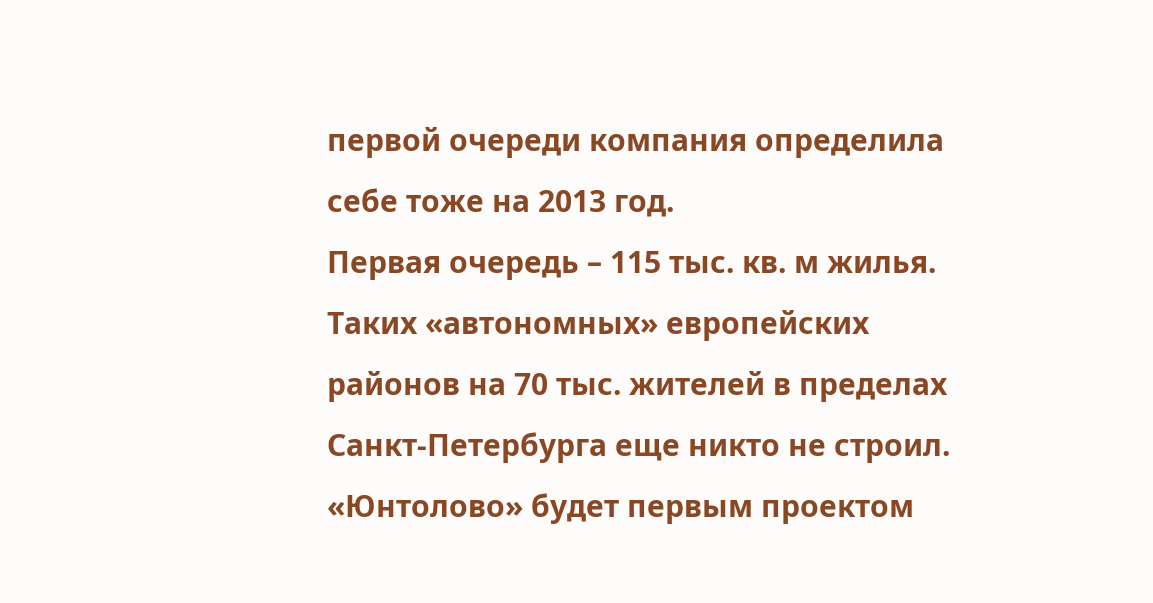первой очереди компания определила себе тоже на 2013 год.
Первая очередь – 115 тыс. кв. м жилья. Таких «автономных» европейских районов на 70 тыс. жителей в пределах Санкт-Петербурга еще никто не строил. «Юнтолово» будет первым проектом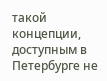такой концепции, доступным в Петербурге не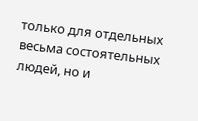только для отдельных весьма состоятельных людей, но и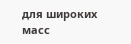для широких масс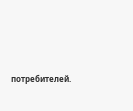потребителей.